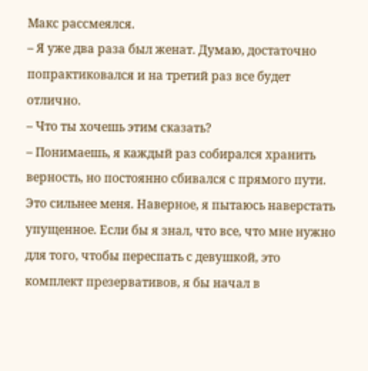Макс рассмеялся.
– Я уже два раза был женат. Думаю, достаточно попрактиковался и на третий раз все будет отлично.
– Что ты хочешь этим сказать?
– Понимаешь, я каждый раз собирался хранить верность, но постоянно сбивался с прямого пути. Это сильнее меня. Наверное, я пытаюсь наверстать упущенное. Если бы я знал, что все, что мне нужно для того, чтобы переспать с девушкой, это комплект презервативов, я бы начал в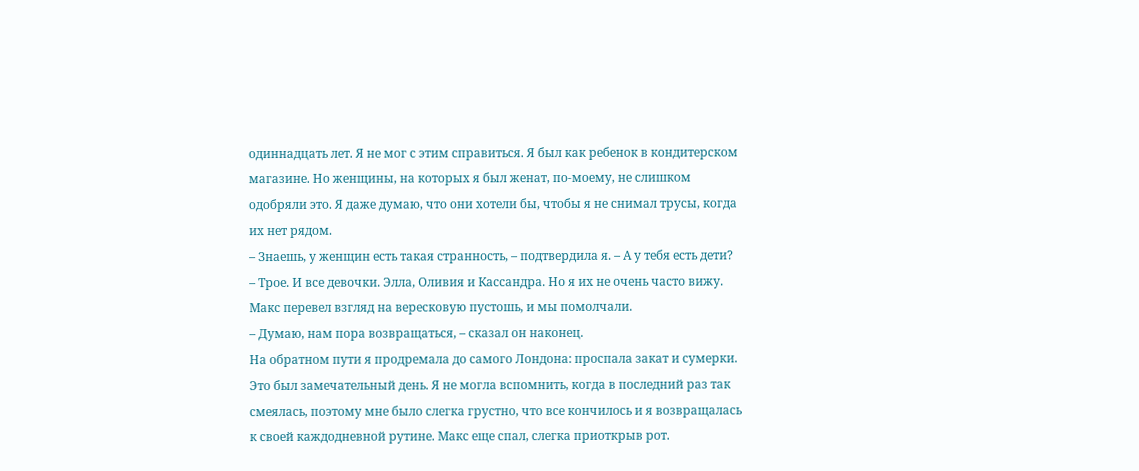одиннадцать лет. Я не мог с этим справиться. Я был как ребенок в кондитерском магазине. Но женщины, на которых я был женат, по-моему, не слишком одобряли это. Я даже думаю, что они хотели бы, чтобы я не снимал трусы, когда их нет рядом.
– Знаешь, у женщин есть такая странность, – подтвердила я. – А у тебя есть дети?
– Трое. И все девочки. Элла, Оливия и Кассандра. Но я их не очень часто вижу.
Макс перевел взгляд на вересковую пустошь, и мы помолчали.
– Думаю, нам пора возвращаться, – сказал он наконец.
На обратном пути я продремала до самого Лондона: проспала закат и сумерки.
Это был замечательный день. Я не могла вспомнить, когда в последний раз так смеялась, поэтому мне было слегка грустно, что все кончилось и я возвращалась к своей каждодневной рутине. Макс еще спал, слегка приоткрыв рот.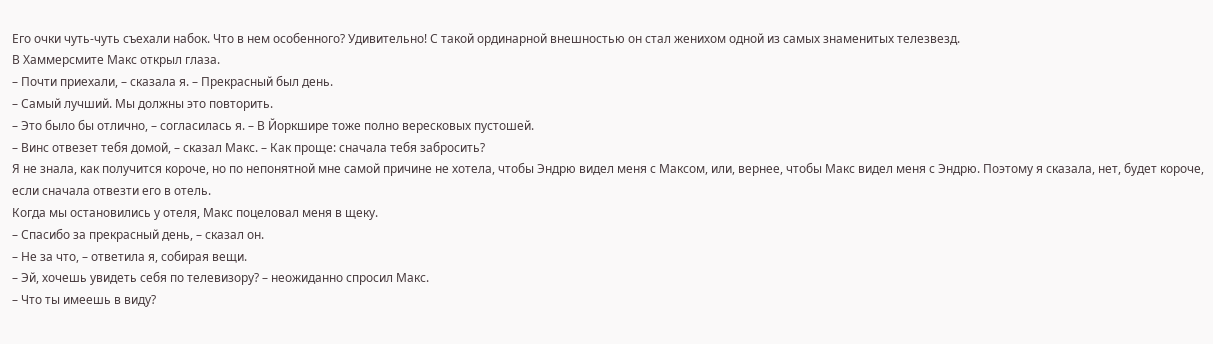Его очки чуть-чуть съехали набок. Что в нем особенного? Удивительно! С такой ординарной внешностью он стал женихом одной из самых знаменитых телезвезд.
В Хаммерсмите Макс открыл глаза.
– Почти приехали, – сказала я. – Прекрасный был день.
– Самый лучший. Мы должны это повторить.
– Это было бы отлично, – согласилась я. – В Йоркшире тоже полно вересковых пустошей.
– Винс отвезет тебя домой, – сказал Макс. – Как проще: сначала тебя забросить?
Я не знала, как получится короче, но по непонятной мне самой причине не хотела, чтобы Эндрю видел меня с Максом, или, вернее, чтобы Макс видел меня с Эндрю. Поэтому я сказала, нет, будет короче, если сначала отвезти его в отель.
Когда мы остановились у отеля, Макс поцеловал меня в щеку.
– Спасибо за прекрасный день, – сказал он.
– Не за что, – ответила я, собирая вещи.
– Эй, хочешь увидеть себя по телевизору? – неожиданно спросил Макс.
– Что ты имеешь в виду?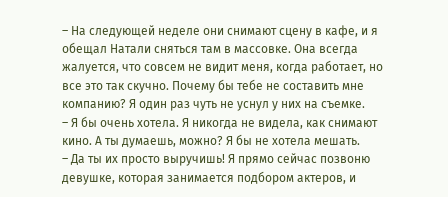– На следующей неделе они снимают сцену в кафе, и я обещал Натали сняться там в массовке. Она всегда жалуется, что совсем не видит меня, когда работает, но все это так скучно. Почему бы тебе не составить мне компанию? Я один раз чуть не уснул у них на съемке.
– Я бы очень хотела. Я никогда не видела, как снимают кино. А ты думаешь, можно? Я бы не хотела мешать.
– Да ты их просто выручишь! Я прямо сейчас позвоню девушке, которая занимается подбором актеров, и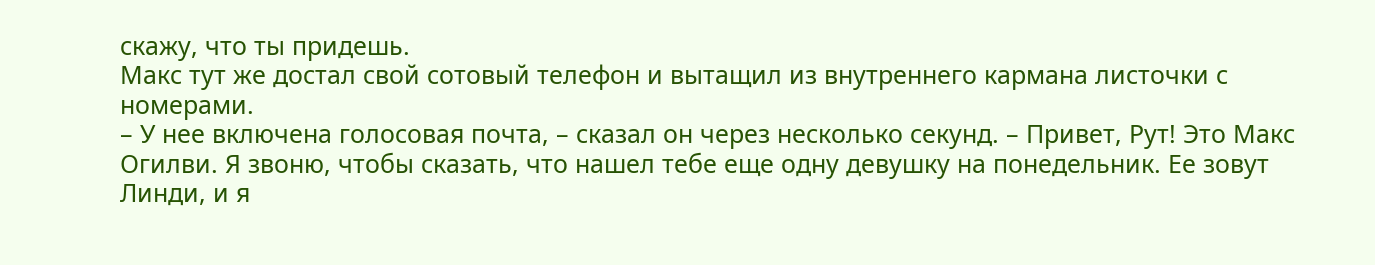скажу, что ты придешь.
Макс тут же достал свой сотовый телефон и вытащил из внутреннего кармана листочки с номерами.
– У нее включена голосовая почта, – сказал он через несколько секунд. – Привет, Рут! Это Макс Огилви. Я звоню, чтобы сказать, что нашел тебе еще одну девушку на понедельник. Ее зовут Линди, и я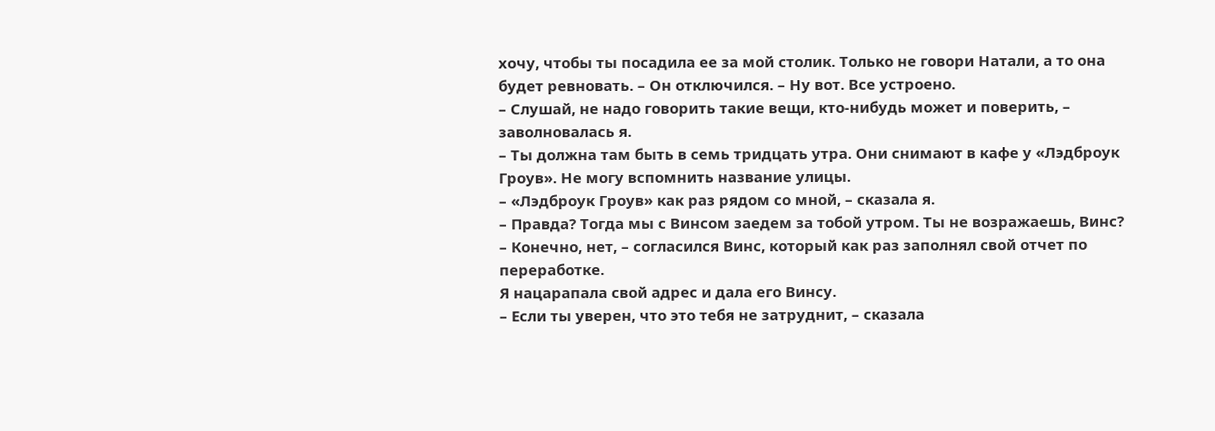хочу, чтобы ты посадила ее за мой столик. Только не говори Натали, а то она будет ревновать. – Он отключился. – Ну вот. Все устроено.
– Слушай, не надо говорить такие вещи, кто-нибудь может и поверить, – заволновалась я.
– Ты должна там быть в семь тридцать утра. Они снимают в кафе у «Лэдброук Гроув». Не могу вспомнить название улицы.
– «Лэдброук Гроув» как раз рядом со мной, – сказала я.
– Правда? Тогда мы с Винсом заедем за тобой утром. Ты не возражаешь, Винс?
– Конечно, нет, – согласился Винс, который как раз заполнял свой отчет по переработке.
Я нацарапала свой адрес и дала его Винсу.
– Если ты уверен, что это тебя не затруднит, – сказала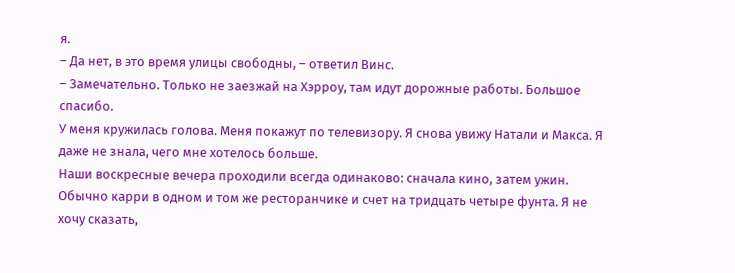я.
– Да нет, в это время улицы свободны, – ответил Винс.
– Замечательно. Только не заезжай на Хэрроу, там идут дорожные работы. Большое спасибо.
У меня кружилась голова. Меня покажут по телевизору. Я снова увижу Натали и Макса. Я даже не знала, чего мне хотелось больше.
Наши воскресные вечера проходили всегда одинаково: сначала кино, затем ужин. Обычно карри в одном и том же ресторанчике и счет на тридцать четыре фунта. Я не хочу сказать,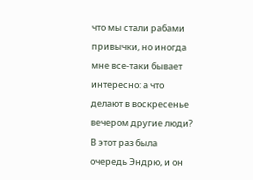что мы стали рабами привычки, но иногда мне все-таки бывает интересно: а что делают в воскресенье вечером другие люди?
В этот раз была очередь Эндрю, и он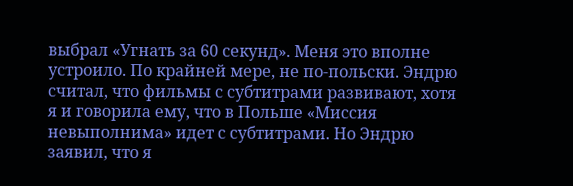выбрал «Угнать за 60 секунд». Меня это вполне устроило. По крайней мере, не по-польски. Эндрю считал, что фильмы с субтитрами развивают, хотя я и говорила ему, что в Польше «Миссия невыполнима» идет с субтитрами. Но Эндрю заявил, что я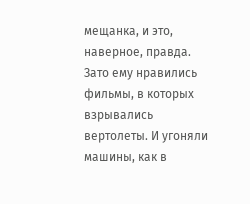мещанка, и это, наверное, правда. Зато ему нравились фильмы, в которых взрывались вертолеты. И угоняли машины, как в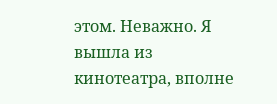этом. Неважно. Я вышла из кинотеатра, вполне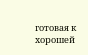готовая к хорошей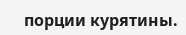порции курятины.